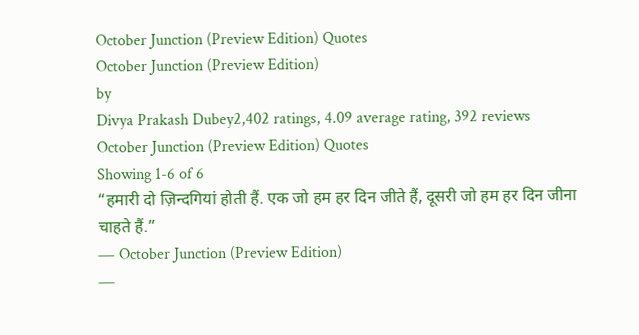October Junction (Preview Edition) Quotes
October Junction (Preview Edition)
by
Divya Prakash Dubey2,402 ratings, 4.09 average rating, 392 reviews
October Junction (Preview Edition) Quotes
Showing 1-6 of 6
“हमारी दो ज़िन्दगियां होती हैं. एक जो हम हर दिन जीते हैं, दूसरी जो हम हर दिन जीना चाहते हैं.”
― October Junction (Preview Edition)
―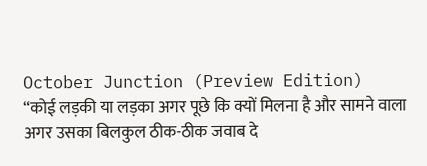October Junction (Preview Edition)
“कोई लड़की या लड़का अगर पूछे कि क्यों मिलना है और सामने वाला अगर उसका बिलकुल ठीक-ठीक जवाब दे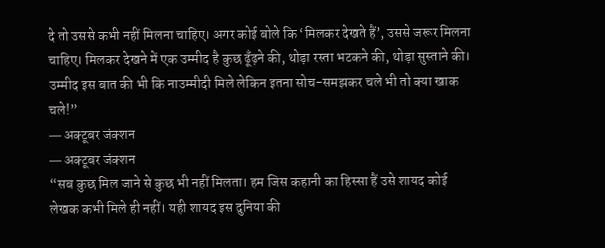दे तो उससे कभी नहीं मिलना चाहिए। अगर कोई बोले कि ‘मिलकर देखते हैं’, उससे जरूर मिलना चाहिए। मिलकर देखने में एक उम्मीद है कुछ ढूँढ़ने की, थोड़ा रस्ता भटकने की, थोड़ा सुस्ताने की। उम्मीद इस बात की भी कि नाउम्मीदी मिले लेकिन इतना सोच-समझकर चले भी तो क्या खाक चले!”
― अक्टूबर जंक्शन
― अक्टूबर जंक्शन
“सब कुछ मिल जाने से कुछ भी नहीं मिलता। हम जिस कहानी का हिस्सा हैं उसे शायद कोई लेखक कभी मिले ही नहीं। यही शायद इस दुनिया की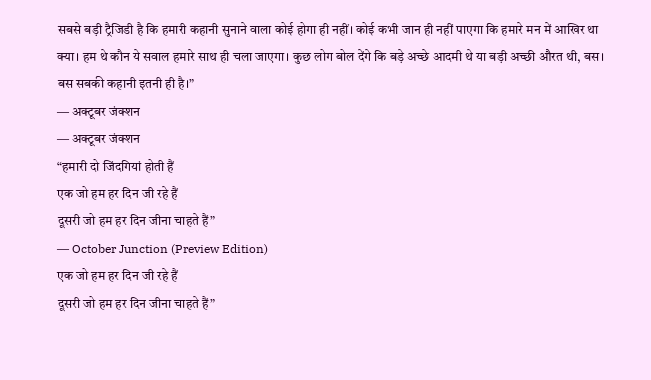सबसे बड़ी ट्रैजिडी है कि हमारी कहानी सुनाने वाला कोई होगा ही नहीं। कोई कभी जान ही नहीं पाएगा कि हमारे मन में आखिर था क्या। हम थे कौन ये सवाल हमारे साथ ही चला जाएगा। कुछ लोग बोल देंगे कि बड़े अच्छे आदमी थे या बड़ी अच्छी औरत थी, बस। बस सबकी कहानी इतनी ही है।”
― अक्टूबर जंक्शन
― अक्टूबर जंक्शन
“हमारी दो जिंदगियां होती हैं
एक जो हम हर दिन जी रहे हैं
दूसरी जो हम हर दिन जीना चाहते हैं”
― October Junction (Preview Edition)
एक जो हम हर दिन जी रहे हैं
दूसरी जो हम हर दिन जीना चाहते हैं”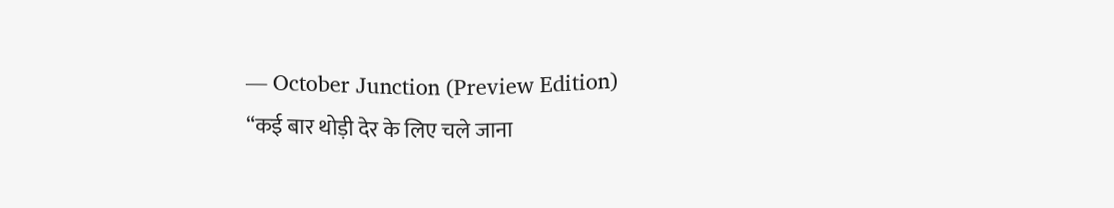― October Junction (Preview Edition)
“कई बार थोड़ी देर के लिए चले जाना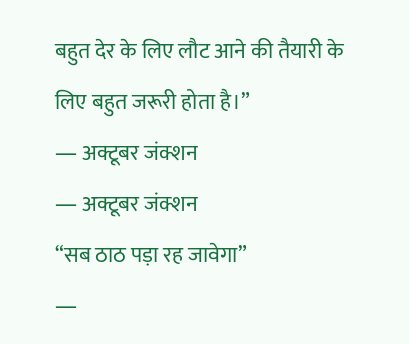बहुत देर के लिए लौट आने की तैयारी के लिए बहुत जरूरी होता है।”
― अक्टूबर जंक्शन
― अक्टूबर जंक्शन
“सब ठाठ पड़ा रह जावेगा”
―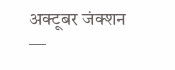अक्टूबर जंक्शन
―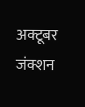अक्टूबर जंक्शन